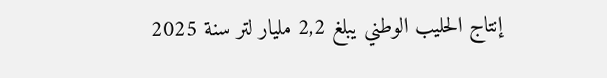إنتاج الحليب الوطني يبلغ 2,2 مليار لتر سنة 2025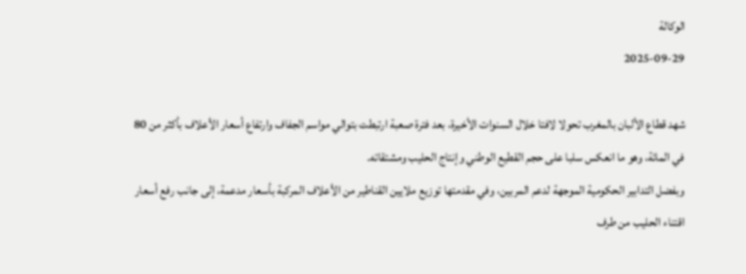الوكالة
2025-09-29

شهد قطاع الألبان بالمغرب تحولا لافتا خلال السنوات الأخيرة، بعد فترة صعبة ارتبطت بتوالي مواسم الجفاف وارتفاع أسعار الأعلاف بأكثر من 80 في المائة، وهو ما انعكس سلبا على حجم القطيع الوطني وإنتاج الحليب ومشتقاته.
وبفضل التدابير الحكومية الموجهة لدعم المربين، وفي مقدمتها توزيع ملايين القناطير من الأعلاف المركبة بأسعار مدعمة، إلى جانب رفع أسعار اقتناء الحليب من طرف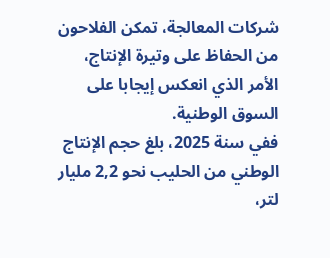شركات المعالجة، تمكن الفلاحون من الحفاظ على وتيرة الإنتاج، الأمر الذي انعكس إيجابا على السوق الوطنية.
ففي سنة 2025، بلغ حجم الإنتاج الوطني من الحليب نحو 2,2 مليار لتر،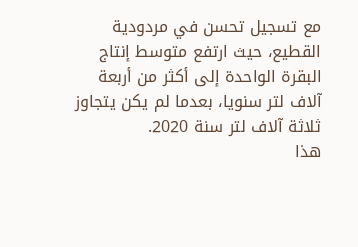مع تسجيل تحسن في مردودية القطيع، حيث ارتفع متوسط إنتاج البقرة الواحدة إلى أكثر من أربعة آلاف لتر سنويا، بعدما لم يكن يتجاوز ثلاثة آلاف لتر سنة 2020.
هذا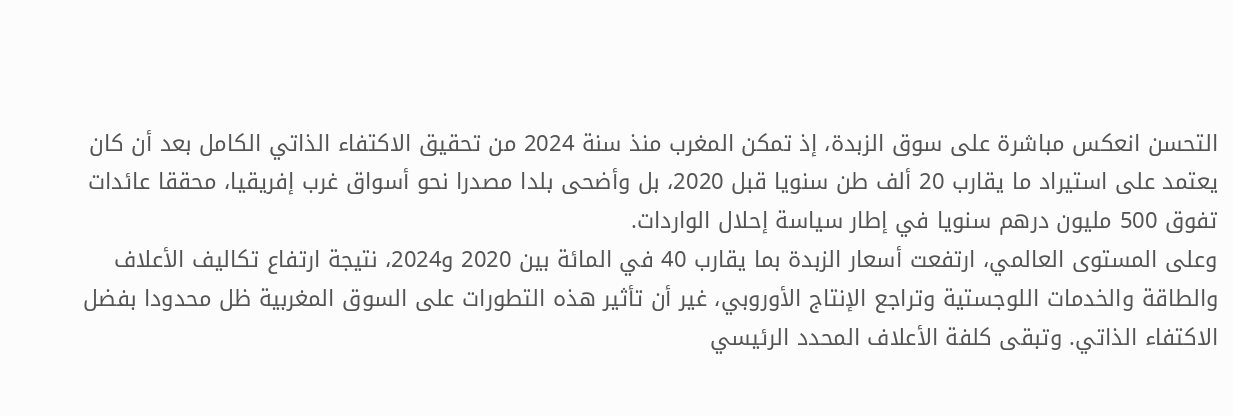التحسن انعكس مباشرة على سوق الزبدة، إذ تمكن المغرب منذ سنة 2024 من تحقيق الاكتفاء الذاتي الكامل بعد أن كان يعتمد على استيراد ما يقارب 20 ألف طن سنويا قبل 2020، بل وأضحى بلدا مصدرا نحو أسواق غرب إفريقيا، محققا عائدات تفوق 500 مليون درهم سنويا في إطار سياسة إحلال الواردات.
وعلى المستوى العالمي، ارتفعت أسعار الزبدة بما يقارب 40 في المائة بين 2020 و2024، نتيجة ارتفاع تكاليف الأعلاف والطاقة والخدمات اللوجستية وتراجع الإنتاج الأوروبي، غير أن تأثير هذه التطورات على السوق المغربية ظل محدودا بفضل الاكتفاء الذاتي. وتبقى كلفة الأعلاف المحدد الرئيسي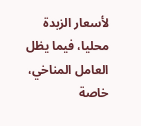لأسعار الزبدة محليا، فيما يظل العامل المناخي، خاصة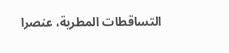التساقطات المطرية، عنصرا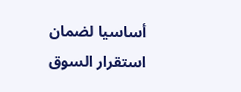أساسيا لضمان استقرار السوق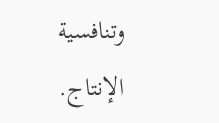وتنافسية الإنتاج.